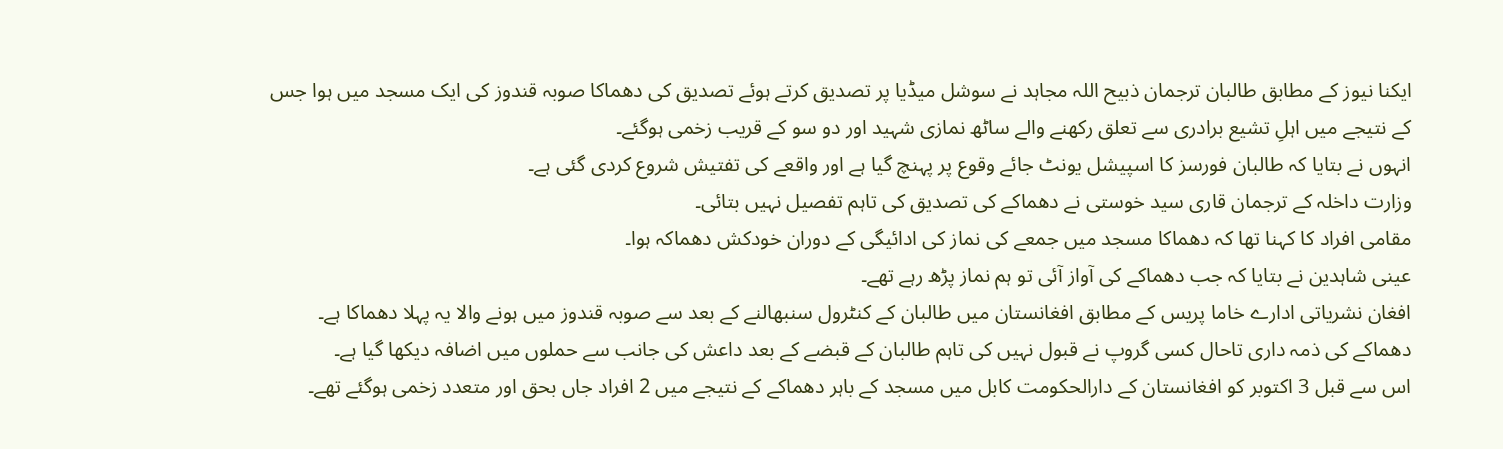ایکنا نیوز کے مطابق طالبان ترجمان ذبیح اللہ مجاہد نے سوشل میڈیا پر تصدیق کرتے ہوئے تصدیق کی دھماکا صوبہ قندوز کی ایک مسجد میں ہوا جس کے نتیجے میں اہلِ تشیع برادری سے تعلق رکھنے والے ساٹھ نمازی شہید اور دو سو کے قریب زخمی ہوگئے۔
انہوں نے بتایا کہ طالبان فورسز کا اسپیشل یونٹ جائے وقوع پر پہنچ گیا ہے اور واقعے کی تفتیش شروع کردی گئی ہے۔
وزارت داخلہ کے ترجمان قاری سید خوستی نے دھماکے کی تصدیق کی تاہم تفصیل نہیں بتائی۔
مقامی افراد کا کہنا تھا کہ دھماکا مسجد میں جمعے کی نماز کی ادائیگی کے دوران خودکش دھماکہ ہوا۔
عینی شاہدین نے بتایا کہ جب دھماکے کی آواز آئی تو ہم نماز پڑھ رہے تھے۔
افغان نشریاتی ادارے خاما پریس کے مطابق افغانستان میں طالبان کے کنٹرول سنبھالنے کے بعد سے صوبہ قندوز میں ہونے والا یہ پہلا دھماکا ہے۔
دھماکے کی ذمہ داری تاحال کسی گروپ نے قبول نہیں کی تاہم طالبان کے قبضے کے بعد داعش کی جانب سے حملوں میں اضافہ دیکھا گیا ہے۔
اس سے قبل 3 اکتوبر کو افغانستان کے دارالحکومت کابل میں مسجد کے باہر دھماکے کے نتیجے میں 2 افراد جاں بحق اور متعدد زخمی ہوگئے تھے۔